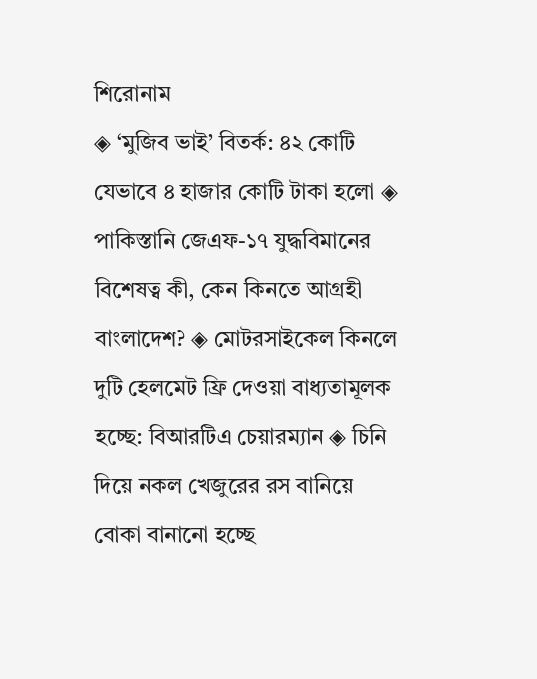শিরোনাম
◈ ‘মুজিব ভাই’ বিতর্ক: ৪২ কোটি যেভাবে ৪ হাজার কোটি টাকা হলো ◈ পাকিস্তানি জেএফ-১৭ যুদ্ধবিমানের বিশেষত্ব কী, কেন কিনতে আগ্রহী বাংলাদেশ? ◈ মোটরসাইকেল কিনলে দুটি হেলমেট ফ্রি দেওয়া বাধ্যতামূলক হচ্ছে: বিআরটিএ চেয়ারম্যান ◈ চিনি দিয়ে নকল খেজুরের রস বানিয়ে বোকা বানানো হচ্ছে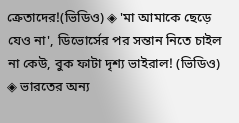ক্রেতাদের!(ভিডিও) ◈ 'মা আমাকে ছেড়ে যেও না', ডিভোর্সের পর সন্তান নিতে চাইল না কেউ, বুক ফাটা দৃশ্য ভাইরাল! (ভিডিও) ◈ ভারতের অন্য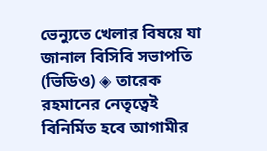ভেন্যুতে খেলার বিষয়ে যা জানাল বিসিবি সভাপতি (ভিডিও) ◈ তারেক রহমানের নেতৃত্বেই বিনির্মিত হবে আগামীর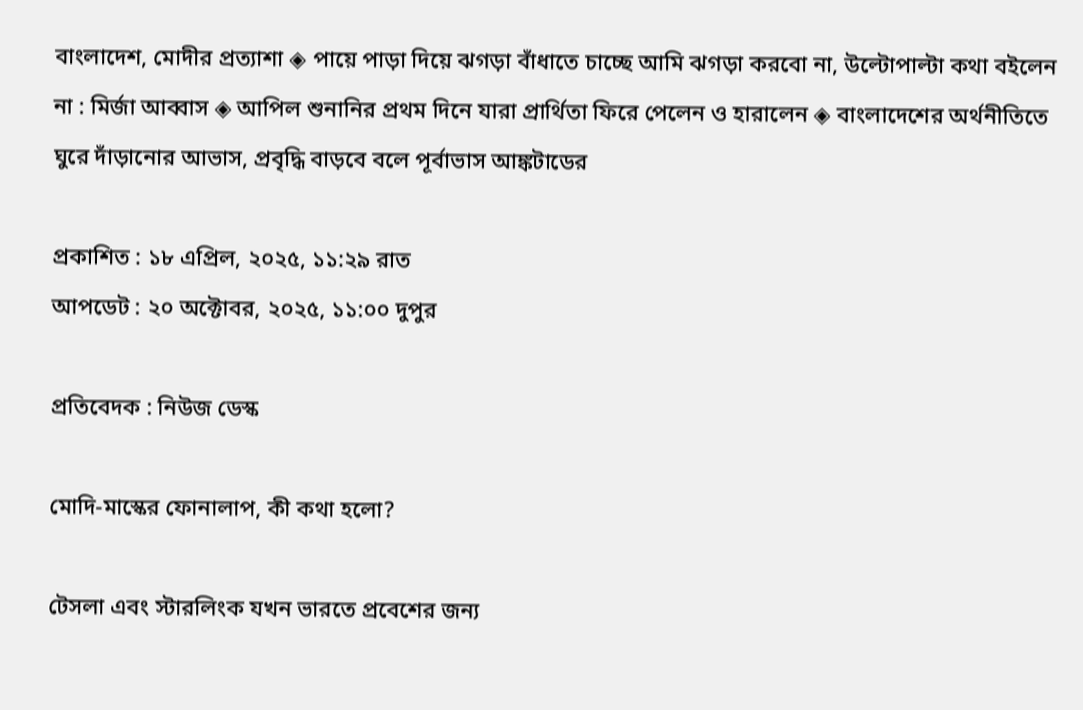বাংলাদেশ, মোদীর প্রত্যাশা ◈ পায়ে পাড়া দিয়ে ঝগড়া বাঁধাতে চাচ্ছে আমি ঝগড়া করবো না, উল্টোপাল্টা কথা বইলেন না : মির্জা আব্বাস ◈ আপিল শুনানির প্রথম দিনে যারা প্রার্থিতা ফিরে পেলেন ও হারালেন ◈ বাংলাদেশের অর্থনীতিতে ঘুরে দাঁড়ানোর আভাস, প্রবৃদ্ধি বাড়বে বলে পূর্বাভাস আঙ্কটাডের

প্রকাশিত : ১৮ এপ্রিল, ২০২৫, ১১:২৯ রাত
আপডেট : ২০ অক্টোবর, ২০২৫, ১১:০০ দুপুর

প্রতিবেদক : নিউজ ডেস্ক

মোদি-মাস্কের ফোনালাপ, কী কথা হলো?

টেসলা এবং স্টারলিংক যখন ভারতে প্রবেশের জন্য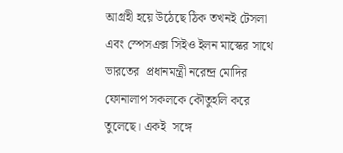আগ্রহী হয়ে উঠেছে ঠিক তখনই টেসলা এবং স্পেসএক্স সিইও ইলন মাস্কের সাথে ভারতের  প্রধানমন্ত্রী নরেন্দ্র মোদির ফোনালাপ সকলকে কৌতুহলি করে তুলেছে। একই  সঙ্গে ‌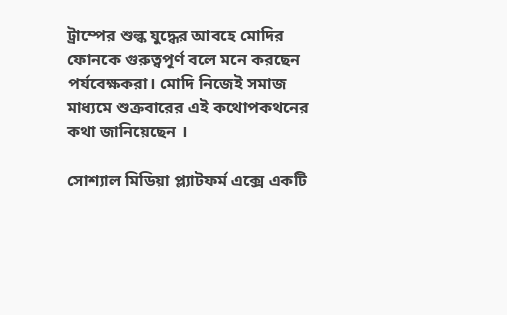ট্রাম্পের শুল্ক যুদ্ধের আবহে মোদির ফোনকে গুরুত্বপূর্ণ বলে মনে করছেন পর্যবেক্ষকরা। মোদি নিজেই সমাজ মাধ্যমে শুক্রবারের এই কথোপকথনের কথা জানিয়েছেন ।

সোশ্যাল মিডিয়া প্ল্যাটফর্ম এক্সে একটি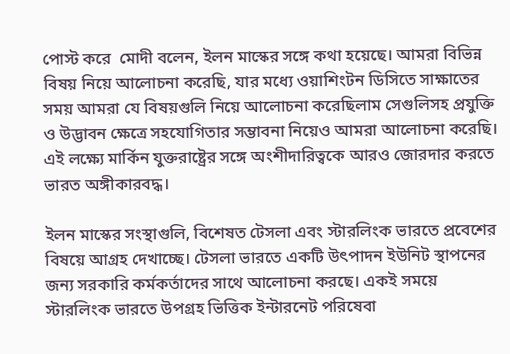পোস্ট করে  মোদী বলেন, ইলন মাস্কের সঙ্গে কথা হয়েছে। আমরা বিভিন্ন বিষয় নিয়ে আলোচনা করেছি, যার মধ্যে ওয়াশিংটন ডিসিতে সাক্ষাতের সময় আমরা যে বিষয়গুলি নিয়ে আলোচনা করেছিলাম সেগুলিসহ প্রযুক্তি ও উদ্ভাবন ক্ষেত্রে সহযোগিতার সম্ভাবনা নিয়েও আমরা আলোচনা করেছি। এই লক্ষ্যে মার্কিন যুক্তরাষ্ট্রের সঙ্গে অংশীদারিত্বকে আরও জোরদার করতে ভারত অঙ্গীকারবদ্ধ।

ইলন মাস্কের সংস্থাগুলি, বিশেষত টেসলা এবং স্টারলিংক ভারতে প্রবেশের বিষয়ে আগ্রহ দেখাচ্ছে। টেসলা ভারতে একটি উৎপাদন ইউনিট স্থাপনের জন্য সরকারি কর্মকর্তাদের সাথে আলোচনা করছে। একই সময়ে স্টারলিংক ভারতে উপগ্রহ ভিত্তিক ইন্টারনেট পরিষেবা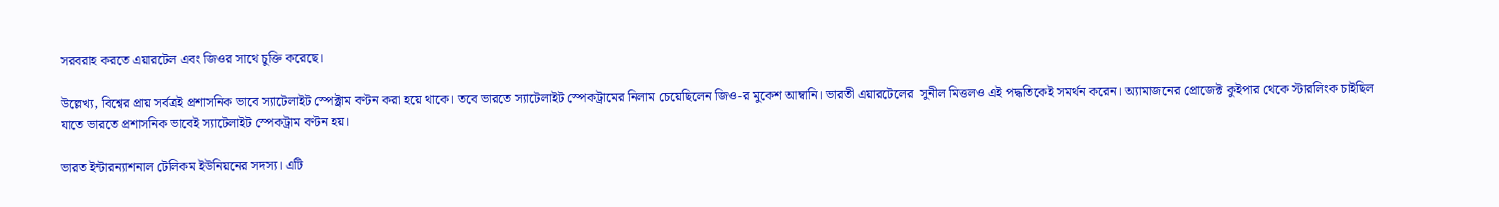সরবরাহ করতে এয়ারটেল এবং জিওর সাথে চুক্তি করেছে।

উল্লেখ্য, বিশ্বের প্রায় সর্বত্রই প্রশাসনিক ভাবে স্যাটেলাইট স্পেক্ট্রাম বণ্টন করা হয়ে থাকে। তবে ভারতে স্যাটেলাইট স্পেকট্রামের নিলাম চেয়েছিলেন জিও-র মুকেশ আম্বানি। ভারতী এয়ারটেলের  সুনীল মিত্তলও এই পদ্ধতিকেই সমর্থন করেন। অ্যামাজনের প্রোজেক্ট কুইপার থেকে স্টারলিংক চাইছিল যাতে ভারতে প্রশাসনিক ভাবেই স্যাটেলাইট স্পেকট্রাম বণ্টন হয়।

ভারত ইন্টারন্যাশনাল টেলিকম ইউনিয়নের সদস্য। এটি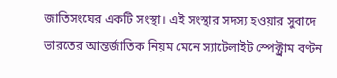জাতিসংঘের একটি সংস্থা। এই সংস্থার সদস্য হওয়ার সুবাদে ভারতের আন্তর্জাতিক নিয়ম মেনে স্যাটেলাইট স্পেক্ট্রাম বণ্টন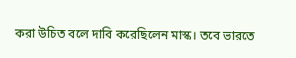করা উচিত বলে দাবি করেছিলেন মাস্ক। তবে ভারতে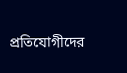প্রতিযোগীদের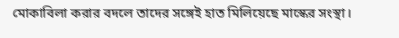মোকাবিলা করার বদলে তাদের সঙ্গেই হাত মিলিয়েছে মাস্কের সংস্থা।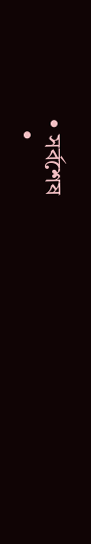• সর্বশেষ
  •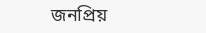জনপ্রিয়